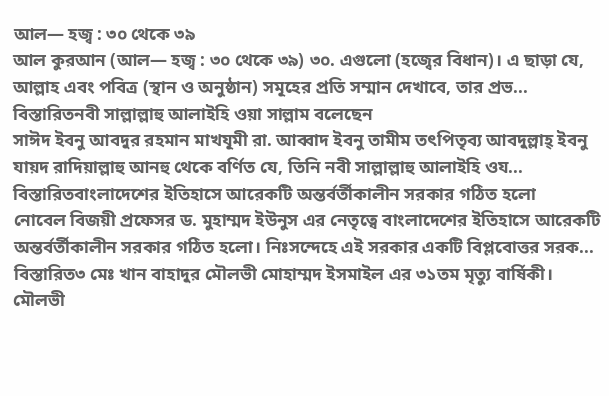আল— হজ্ব : ৩০ থেকে ৩৯
আল কুরআন (আল— হজ্ব : ৩০ থেকে ৩৯) ৩০. এগুলো (হজ্বের বিধান)। এ ছাড়া যে, আল্লাহ এবং পবিত্র (স্থান ও অনুষ্ঠান) সমূহের প্রতি সম্মান দেখাবে, তার প্রভ...
বিস্তারিতনবী সাল্লাল্লাহু আলাইহি ওয়া সাল্লাম বলেছেন
সাঈদ ইবনু আবদুর রহমান মাখযূমী রা. আব্বাদ ইবনু তামীম তৎপিতৃব্য আবদুল্লাহ্ ইবনু যায়দ রাদিয়াল্লাহু আনহু থেকে বর্ণিত যে, তিনি নবী সাল্লাল্লাহু আলাইহি ওয...
বিস্তারিতবাংলাদেশের ইতিহাসে আরেকটি অন্তর্বর্তীকালীন সরকার গঠিত হলো
নোবেল বিজয়ী প্রফেসর ড. মুহাম্মদ ইউনুস এর নেতৃত্বে বাংলাদেশের ইতিহাসে আরেকটি অন্তর্বর্তীকালীন সরকার গঠিত হলো। নিঃসন্দেহে এই সরকার একটি বিপ্লবোত্তর সরক...
বিস্তারিত৩ মেঃ খান বাহাদুর মৌলভী মোহাম্মদ ইসমাইল এর ৩১তম মৃত্যু বার্ষিকী। মৌলভী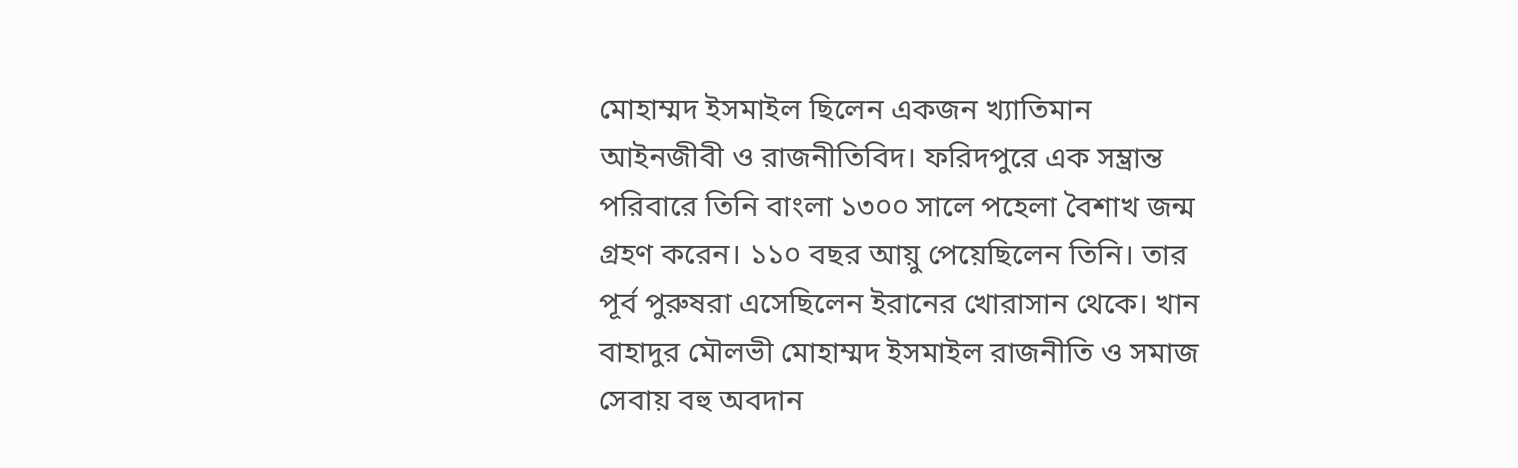মোহাম্মদ ইসমাইল ছিলেন একজন খ্যাতিমান আইনজীবী ও রাজনীতিবিদ। ফরিদপুরে এক সম্ভ্রান্ত পরিবারে তিনি বাংলা ১৩০০ সালে পহেলা বৈশাখ জন্ম গ্রহণ করেন। ১১০ বছর আয়ু পেয়েছিলেন তিনি। তার পূর্ব পুরুষরা এসেছিলেন ইরানের খোরাসান থেকে। খান বাহাদুর মৌলভী মোহাম্মদ ইসমাইল রাজনীতি ও সমাজ সেবায় বহু অবদান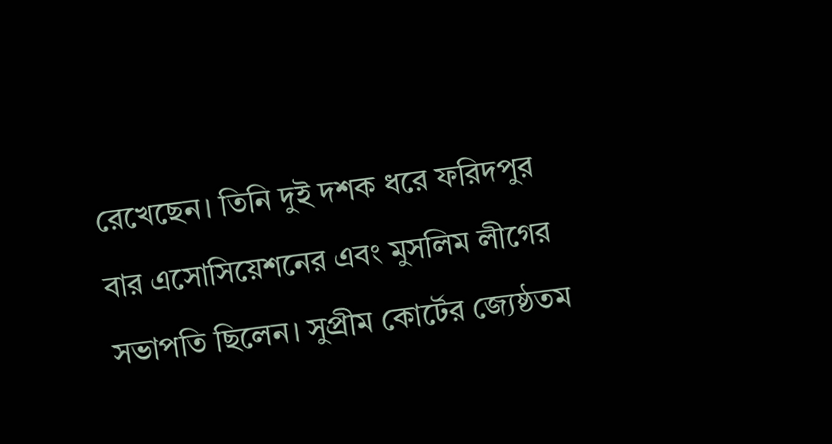রেখেছেন। তিনি দুই দশক ধরে ফরিদপুর বার এসোসিয়েশনের এবং মুসলিম লীগের সভাপতি ছিলেন। সুপ্রীম কোর্টের জ্যেষ্ঠতম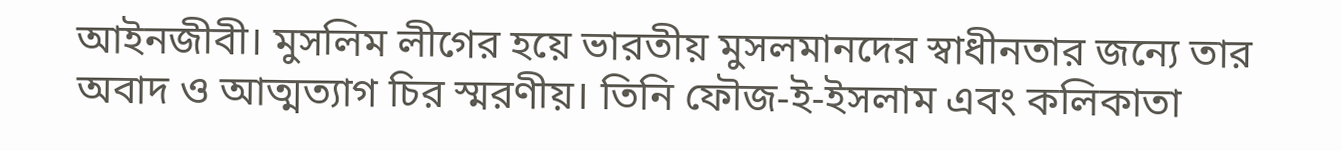আইনজীবী। মুসলিম লীগের হয়ে ভারতীয় মুসলমানদের স্বাধীনতার জন্যে তার অবাদ ও আত্মত্যাগ চির স্মরণীয়। তিনি ফৌজ-ই-ইসলাম এবং কলিকাতা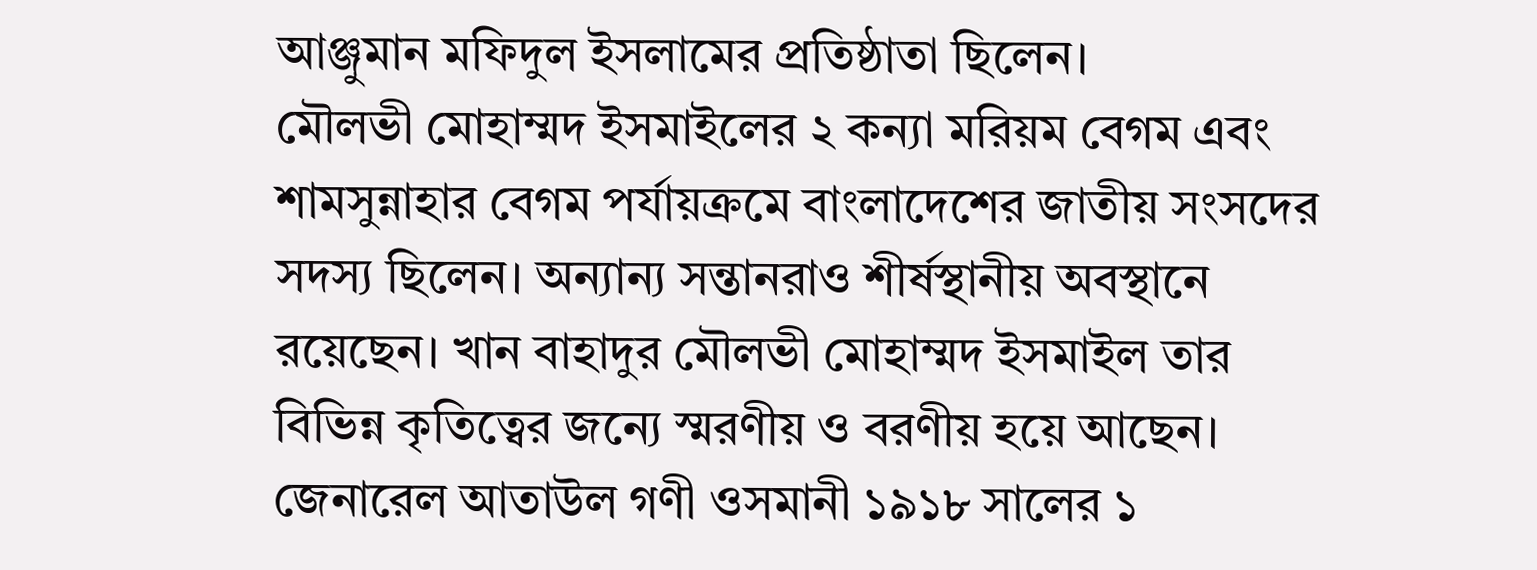আঞ্জুমান মফিদুল ইসলামের প্রতিষ্ঠাতা ছিলেন।
মৌলভী মোহাম্মদ ইসমাইলের ২ কন্যা মরিয়ম বেগম এবং শামসুন্নাহার বেগম পর্যায়ক্রমে বাংলাদেশের জাতীয় সংসদের সদস্য ছিলেন। অন্যান্য সন্তানরাও শীর্ষস্থানীয় অবস্থানে রয়েছেন। খান বাহাদুর মৌলভী মোহাম্মদ ইসমাইল তার বিভিন্ন কৃতিত্বের জন্যে স্মরণীয় ও বরণীয় হয়ে আছেন।
জেনারেল আতাউল গণী ওসমানী ১৯১৮ সালের ১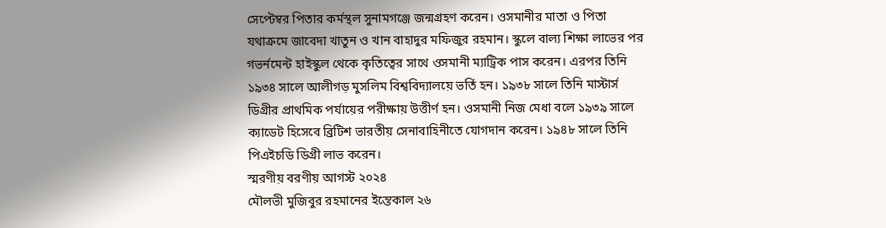সেপ্টেম্বর পিতার কর্মস্থল সুনামগঞ্জে জন্মগ্রহণ করেন। ওসমানীর মাতা ও পিতা যথাক্রমে জাবেদা খাতুন ও খান বাহাদুর মফিজুর রহমান। স্কুলে বাল্য শিক্ষা লাভের পর গভর্নমেন্ট হাইস্কুল থেকে কৃতিত্বের সাথে ওসমানী ম্যাট্রিক পাস করেন। এরপর তিনি ১৯৩৪ সালে আলীগড় মুসলিম বিশ্ববিদ্যালয়ে ভর্তি হন। ১৯৩৮ সালে তিনি মাস্টার্স ডিগ্রীর প্রাথমিক পর্যায়ের পরীক্ষায় উত্তীর্ণ হন। ওসমানী নিজ মেধা বলে ১৯৩৯ সালে ক্যাডেট হিসেবে ব্রিটিশ ভারতীয় সেনাবাহিনীতে যোগদান করেন। ১৯৪৮ সালে তিনি পিএইচডি ডিগ্রী লাভ করেন।
স্মরণীয় বরণীয় আগস্ট ২০২৪
মৌলভী মুজিবুর রহমানের ইন্তেকাল ২৬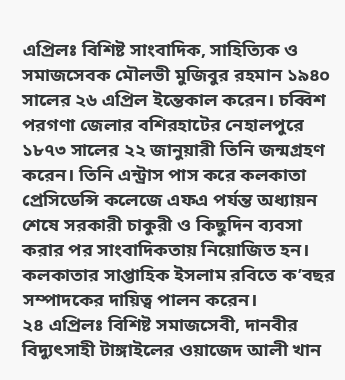এপ্রিলঃ বিশিষ্ট সাংবাদিক, সাহিত্যিক ও সমাজসেবক মৌলভী মুজিবুর রহমান ১৯৪০ সালের ২৬ এপ্রিল ইন্তেকাল করেন। চব্বিশ পরগণা জেলার বশিরহাটের নেহালপুরে ১৮৭৩ সালের ২২ জানুয়ারী তিনি জন্মগ্রহণ করেন। তিনি এন্ট্রাস পাস করে কলকাতা প্রেসিডেন্সি কলেজে এফএ পর্যন্ত অধ্যায়ন শেষে সরকারী চাকুরী ও কিছুদিন ব্যবসা করার পর সাংবাদিকতায় নিয়োজিত হন। কলকাতার সাপ্তাহিক ইসলাম রবিতে ক’বছর সম্পাদকের দায়িত্ব পালন করেন।
২৪ এপ্রিলঃ বিশিষ্ট সমাজসেবী, দানবীর বিদ্যুৎসাহী টাঙ্গাইলের ওয়াজেদ আলী খান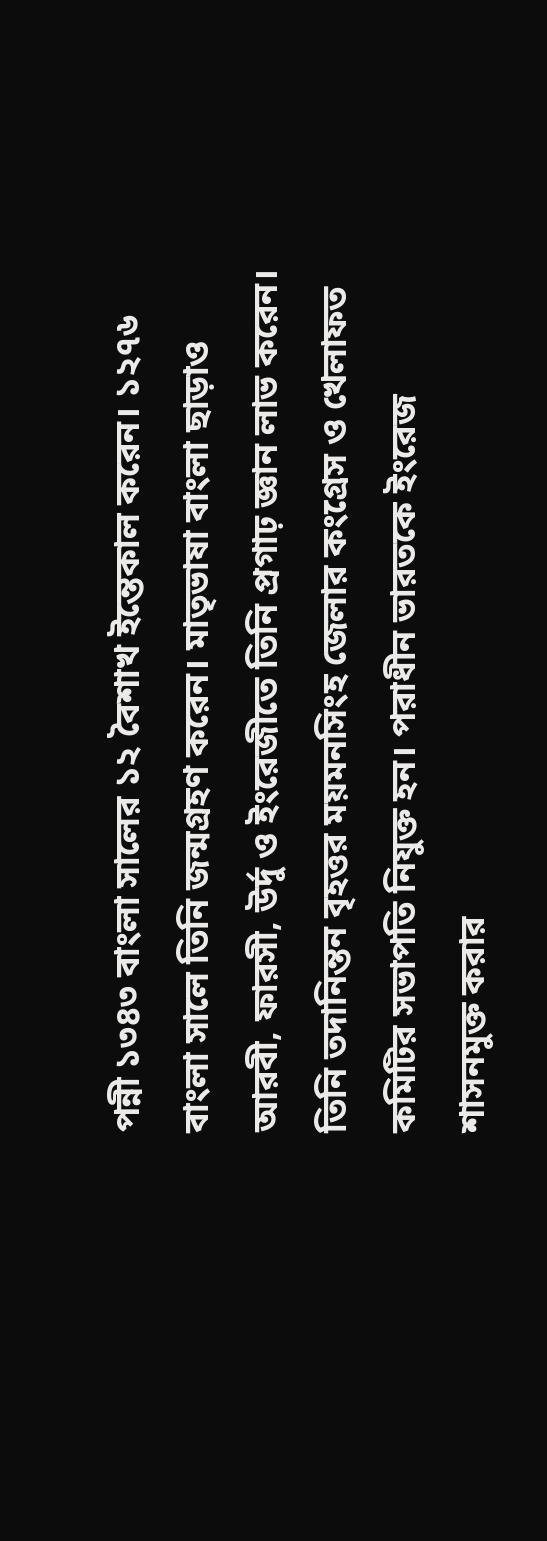পন্নী ১৩৪৩ বাংলা সালের ১২ বৈশাখ ইন্তেকাল করেন। ১২৭৬ বাংলা সালে তিনি জন্মগ্রহণ করেন। মাতৃভাষা বাংলা ছাড়াও আরবী, ফারসী, উর্দু ও ইংরেজীতে তিনি প্রগাঢ় জ্ঞান লাভ করেন। তিনি তদানিন্তন বৃহত্তর ময়মনসিংহ জেলার কংগ্রেস ও খেলাফত কমিটির সভাপতি নিযুক্ত হন। পরাধীন ভারতকে ইংরেজ শাসনমুক্ত করার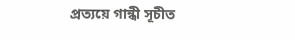প্রত্যয়ে গান্ধী সূচীত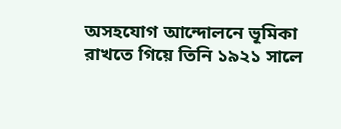অসহযোগ আন্দোলনে ভূমিকা রাখতে গিয়ে তিনি ১৯২১ সালে